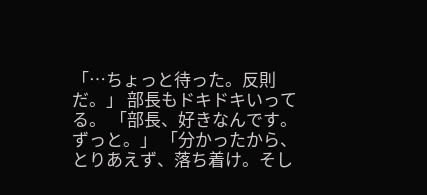「…ちょっと待った。反則だ。」 部長もドキドキいってる。 「部長、好きなんです。ずっと。」 「分かったから、とりあえず、落ち着け。そし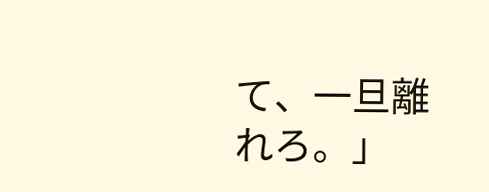て、一旦離れろ。」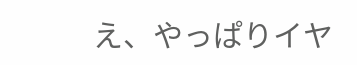え、やっぱりイヤ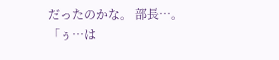だったのかな。 部長…。 「ぅ…は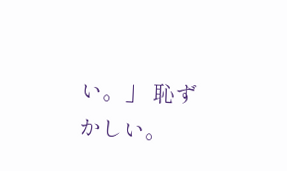い。」 恥ずかしい。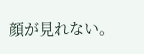顔が見れない。